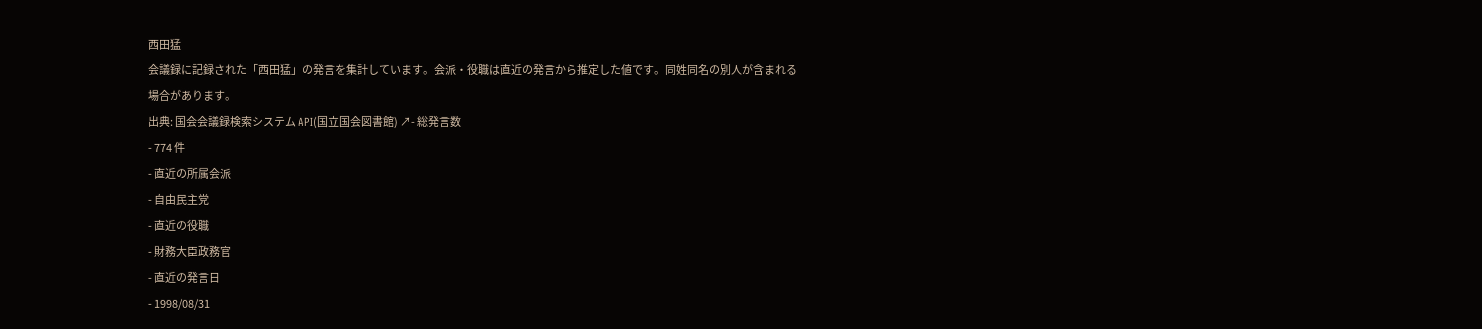西田猛
会議録に記録された「西田猛」の発言を集計しています。会派・役職は直近の発言から推定した値です。同姓同名の別人が含まれる場合があります。
出典: 国会会議録検索システム API(国立国会図書館) ↗- 総発言数
- 774 件
- 直近の所属会派
- 自由民主党
- 直近の役職
- 財務大臣政務官
- 直近の発言日
- 1998/08/31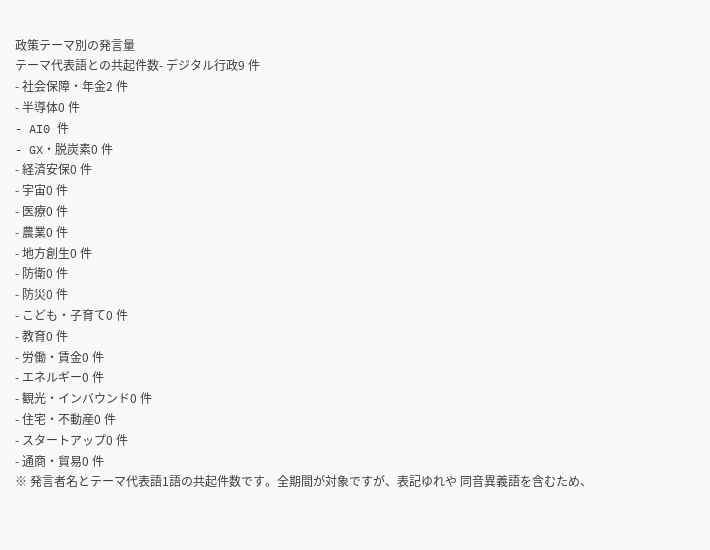政策テーマ別の発言量
テーマ代表語との共起件数- デジタル行政9 件
- 社会保障・年金2 件
- 半導体0 件
- AI0 件
- GX・脱炭素0 件
- 経済安保0 件
- 宇宙0 件
- 医療0 件
- 農業0 件
- 地方創生0 件
- 防衛0 件
- 防災0 件
- こども・子育て0 件
- 教育0 件
- 労働・賃金0 件
- エネルギー0 件
- 観光・インバウンド0 件
- 住宅・不動産0 件
- スタートアップ0 件
- 通商・貿易0 件
※ 発言者名とテーマ代表語1語の共起件数です。全期間が対象ですが、表記ゆれや 同音異義語を含むため、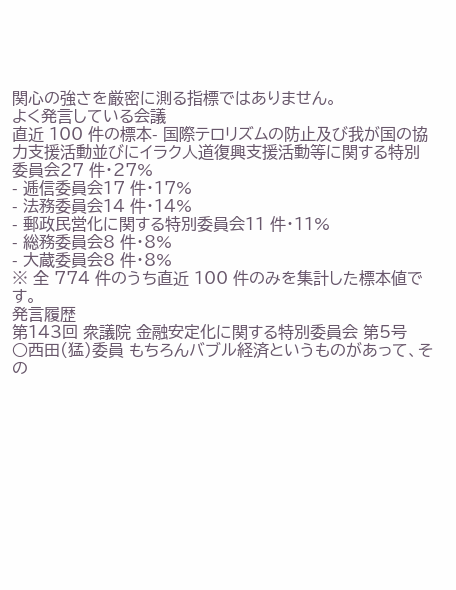関心の強さを厳密に測る指標ではありません。
よく発言している会議
直近 100 件の標本- 国際テロリズムの防止及び我が国の協力支援活動並びにイラク人道復興支援活動等に関する特別委員会27 件・27%
- 逓信委員会17 件・17%
- 法務委員会14 件・14%
- 郵政民営化に関する特別委員会11 件・11%
- 総務委員会8 件・8%
- 大蔵委員会8 件・8%
※ 全 774 件のうち直近 100 件のみを集計した標本値です。
発言履歴
第143回 衆議院 金融安定化に関する特別委員会 第5号
○西田(猛)委員 もちろんバブル経済というものがあって、その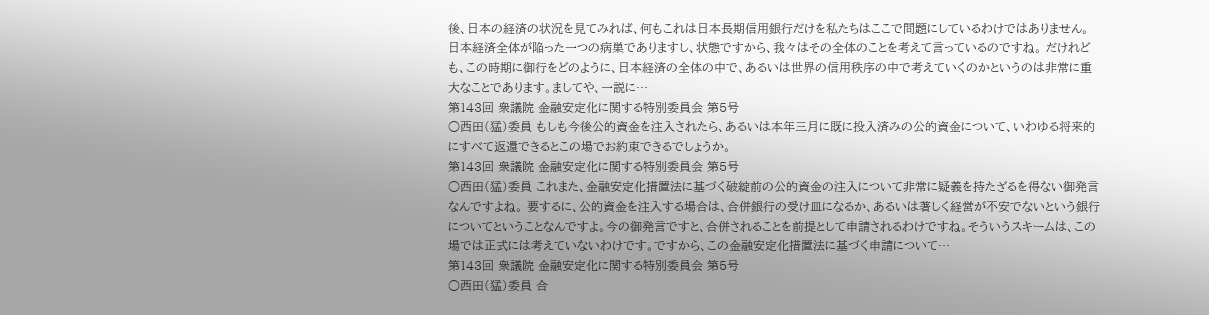後、日本の経済の状況を見てみれば、何もこれは日本長期信用銀行だけを私たちはここで問題にしているわけではありません。日本経済全体が陥った一つの病巣でありますし、状態ですから、我々はその全体のことを考えて言っているのですね。 だけれども、この時期に御行をどのように、日本経済の全体の中で、あるいは世界の信用秩序の中で考えていくのかというのは非常に重大なことであります。ましてや、一説に…
第143回 衆議院 金融安定化に関する特別委員会 第5号
○西田(猛)委員 もしも今後公的資金を注入されたら、あるいは本年三月に既に投入済みの公的資金について、いわゆる将来的にすべて返還できるとこの場でお約束できるでしょうか。
第143回 衆議院 金融安定化に関する特別委員会 第5号
○西田(猛)委員 これまた、金融安定化措置法に基づく破綻前の公的資金の注入について非常に疑義を持たざるを得ない御発言なんですよね。 要するに、公的資金を注入する場合は、合併銀行の受け皿になるか、あるいは著しく経営が不安でないという銀行についてということなんですよ。今の御発言ですと、合併されることを前提として申請されるわけですね。そういうスキームは、この場では正式には考えていないわけです。ですから、この金融安定化措置法に基づく申請について…
第143回 衆議院 金融安定化に関する特別委員会 第5号
○西田(猛)委員 合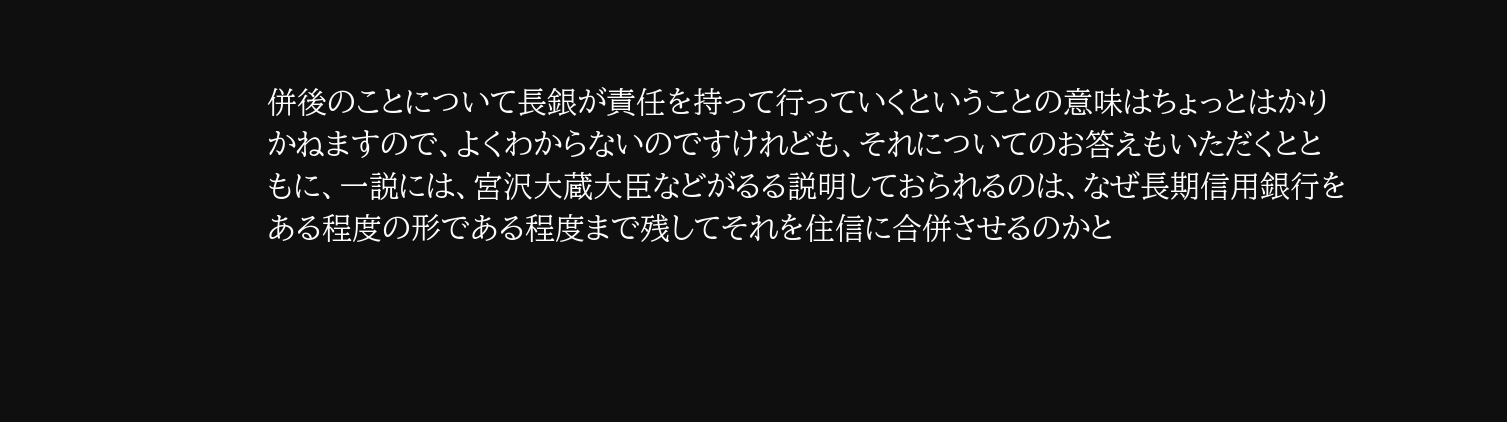併後のことについて長銀が責任を持って行っていくということの意味はちょっとはかりかねますので、よくわからないのですけれども、それについてのお答えもいただくとともに、一説には、宮沢大蔵大臣などがるる説明しておられるのは、なぜ長期信用銀行をある程度の形である程度まで残してそれを住信に合併させるのかと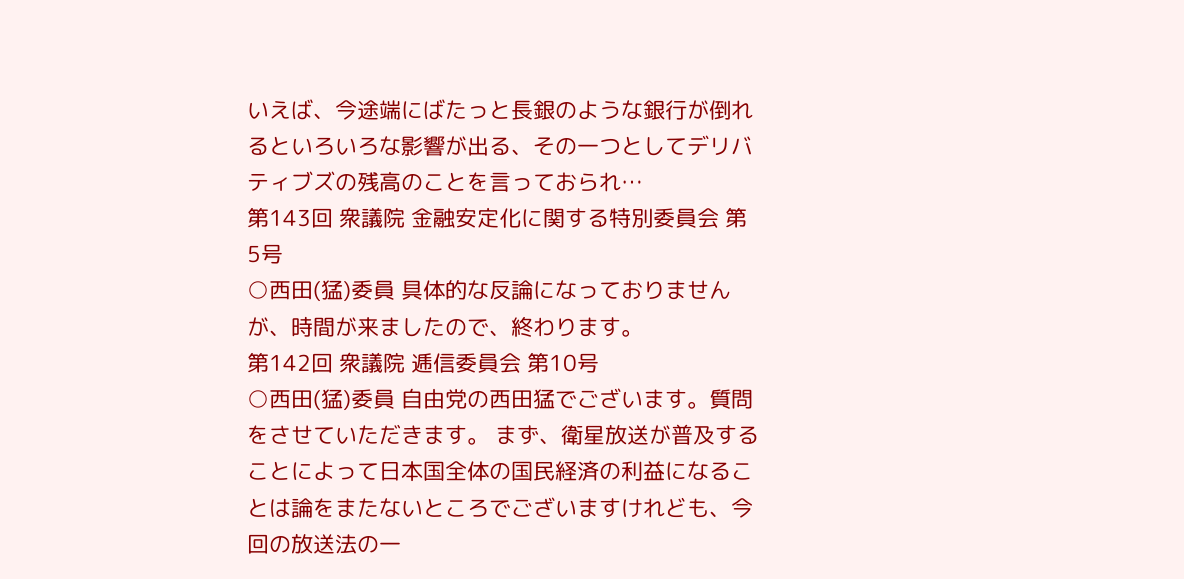いえば、今途端にばたっと長銀のような銀行が倒れるといろいろな影響が出る、その一つとしてデリバティブズの残高のことを言っておられ…
第143回 衆議院 金融安定化に関する特別委員会 第5号
○西田(猛)委員 具体的な反論になっておりませんが、時間が来ましたので、終わります。
第142回 衆議院 逓信委員会 第10号
○西田(猛)委員 自由党の西田猛でございます。質問をさせていただきます。 まず、衛星放送が普及することによって日本国全体の国民経済の利益になることは論をまたないところでございますけれども、今回の放送法の一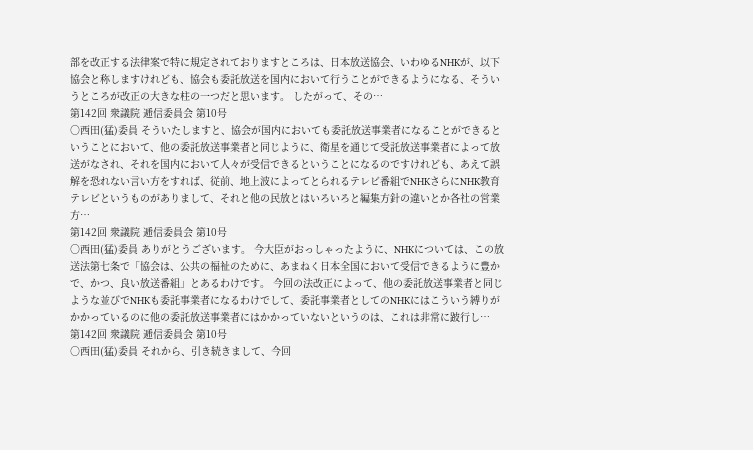部を改正する法律案で特に規定されておりますところは、日本放送協会、いわゆるNHKが、以下協会と称しますけれども、協会も委託放送を国内において行うことができるようになる、そういうところが改正の大きな柱の一つだと思います。 したがって、その…
第142回 衆議院 逓信委員会 第10号
○西田(猛)委員 そういたしますと、協会が国内においても委託放送事業者になることができるということにおいて、他の委託放送事業者と同じように、衛星を通じて受託放送事業者によって放送がなされ、それを国内において人々が受信できるということになるのですけれども、あえて誤解を恐れない言い方をすれば、従前、地上波によってとられるテレビ番組でNHKさらにNHK教育テレビというものがありまして、それと他の民放とはいろいろと編集方針の違いとか各社の営業方…
第142回 衆議院 逓信委員会 第10号
○西田(猛)委員 ありがとうございます。 今大臣がおっしゃったように、NHKについては、この放送法第七条で「協会は、公共の福祉のために、あまねく日本全国において受信できるように豊かで、かつ、良い放送番組」とあるわけです。 今回の法改正によって、他の委託放送事業者と同じような並びでNHKも委託事業者になるわけでして、委託事業者としてのNHKにはこういう縛りがかかっているのに他の委託放送事業者にはかかっていないというのは、これは非常に跛行し…
第142回 衆議院 逓信委員会 第10号
○西田(猛)委員 それから、引き続きまして、今回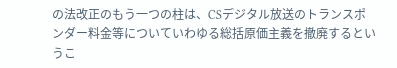の法改正のもう一つの柱は、CSデジタル放送のトランスポンダー料金等についていわゆる総括原価主義を撤廃するというこ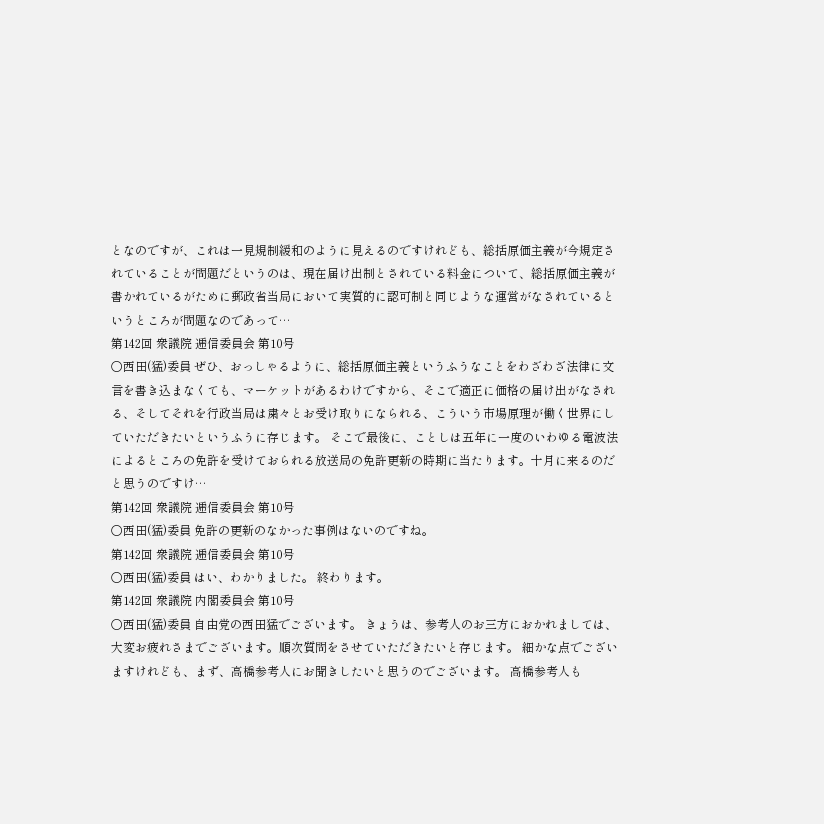となのですが、これは一見規制緩和のように見えるのですけれども、総括原価主義が今規定されていることが問題だというのは、現在届け出制とされている料金について、総括原価主義が書かれているがために郵政省当局において実質的に認可制と同じような運営がなされているというところが問題なのであって…
第142回 衆議院 逓信委員会 第10号
○西田(猛)委員 ぜひ、おっしゃるように、総括原価主義というふうなことをわざわざ法律に文言を書き込まなくても、マーケットがあるわけですから、そこで適正に価格の届け出がなされる、そしてそれを行政当局は粛々とお受け取りになられる、こういう市場原理が働く世界にしていただきたいというふうに存じます。 そこで最後に、ことしは五年に一度のいわゆる電波法によるところの免許を受けておられる放送局の免許更新の時期に当たります。十月に来るのだと思うのですけ…
第142回 衆議院 逓信委員会 第10号
○西田(猛)委員 免許の更新のなかった事例はないのですね。
第142回 衆議院 逓信委員会 第10号
○西田(猛)委員 はい、わかりました。 終わります。
第142回 衆議院 内閣委員会 第10号
○西田(猛)委員 自由党の西田猛でございます。 きょうは、参考人のお三方におかれましては、大変お疲れさまでございます。順次質問をさせていただきたいと存じます。 細かな点でございますけれども、まず、高橋参考人にお聞きしたいと思うのでございます。 高橋参考人も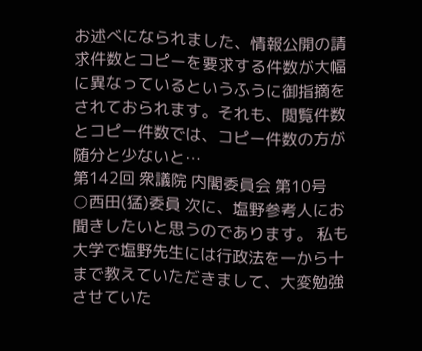お述べになられました、情報公開の請求件数とコピーを要求する件数が大幅に異なっているというふうに御指摘をされておられます。それも、閲覧件数とコピー件数では、コピー件数の方が随分と少ないと…
第142回 衆議院 内閣委員会 第10号
○西田(猛)委員 次に、塩野参考人にお聞きしたいと思うのであります。 私も大学で塩野先生には行政法を一から十まで教えていただきまして、大変勉強させていた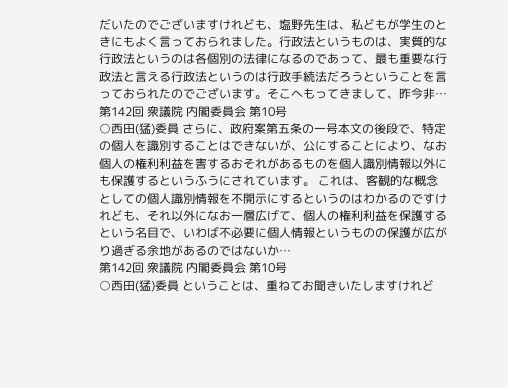だいたのでございますけれども、塩野先生は、私どもが学生のときにもよく言っておられました。行政法というものは、実質的な行政法というのは各個別の法律になるのであって、最も重要な行政法と言える行政法というのは行政手続法だろうということを言っておられたのでございます。そこへもってきまして、昨今非…
第142回 衆議院 内閣委員会 第10号
○西田(猛)委員 さらに、政府案第五条の一号本文の後段で、特定の個人を識別することはできないが、公にすることにより、なお個人の権利利益を害するおそれがあるものを個人識別情報以外にも保護するというふうにされています。 これは、客観的な概念としての個人識別情報を不開示にするというのはわかるのですけれども、それ以外になお一層広げて、個人の権利利益を保護するという名目で、いわば不必要に個人情報というものの保護が広がり過ぎる余地があるのではないか…
第142回 衆議院 内閣委員会 第10号
○西田(猛)委員 ということは、重ねてお聞きいたしますけれど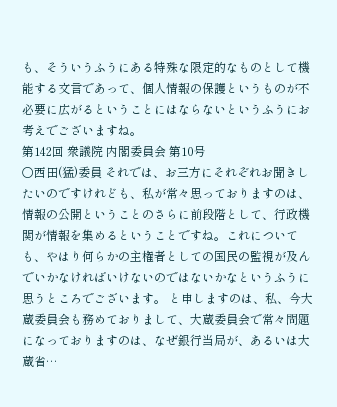も、そういうふうにある特殊な限定的なものとして機能する文言であって、個人情報の保護というものが不必要に広がるということにはならないというふうにお考えでございますね。
第142回 衆議院 内閣委員会 第10号
○西田(猛)委員 それでは、お三方にそれぞれお聞きしたいのですけれども、私が常々思っておりますのは、情報の公開ということのさらに前段階として、行政機関が情報を集めるということですね。これについても、やはり何らかの主権者としての国民の監視が及んでいかなければいけないのではないかなというふうに思うところでございます。 と申しますのは、私、今大蔵委員会も務めておりまして、大蔵委員会で常々問題になっておりますのは、なぜ銀行当局が、あるいは大蔵省…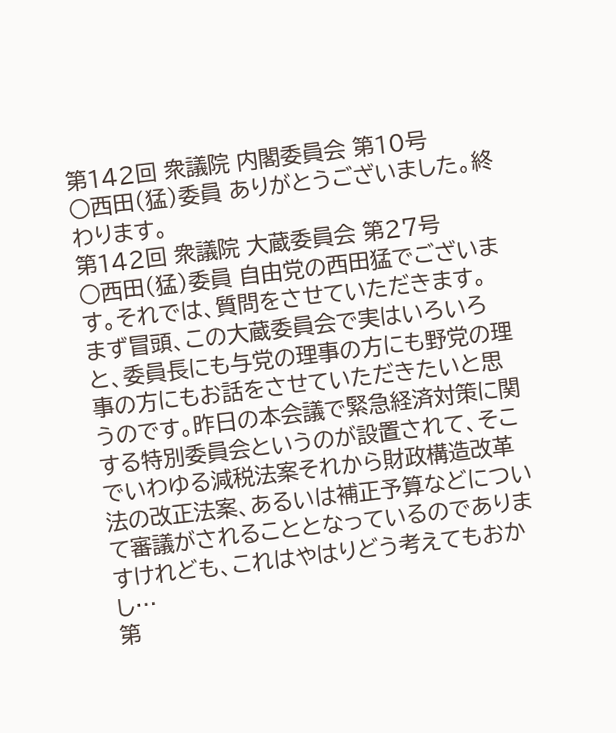第142回 衆議院 内閣委員会 第10号
○西田(猛)委員 ありがとうございました。終わります。
第142回 衆議院 大蔵委員会 第27号
○西田(猛)委員 自由党の西田猛でございます。それでは、質問をさせていただきます。 まず冒頭、この大蔵委員会で実はいろいろと、委員長にも与党の理事の方にも野党の理事の方にもお話をさせていただきたいと思うのです。昨日の本会議で緊急経済対策に関する特別委員会というのが設置されて、そこでいわゆる減税法案それから財政構造改革法の改正法案、あるいは補正予算などについて審議がされることとなっているのでありますけれども、これはやはりどう考えてもおかし…
第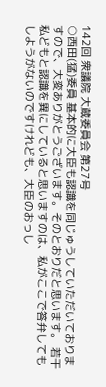142回 衆議院 大蔵委員会 第27号
○西田(猛)委員 基本的に大臣も認識を同じゅうしていただいておりますので、大変ありがとうございます。そのとおりだと思います。 若干私どもと認識を異にしていると思いますのは、私がここで答弁してもしようがないのですけれども、大臣のおっし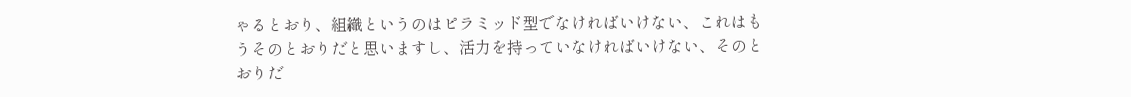ゃるとおり、組織というのはピラミッド型でなければいけない、これはもうそのとおりだと思いますし、活力を持っていなければいけない、そのとおりだ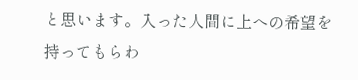と思います。入った人間に上への希望を持ってもらわ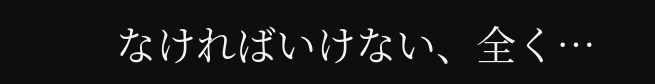なければいけない、全く…